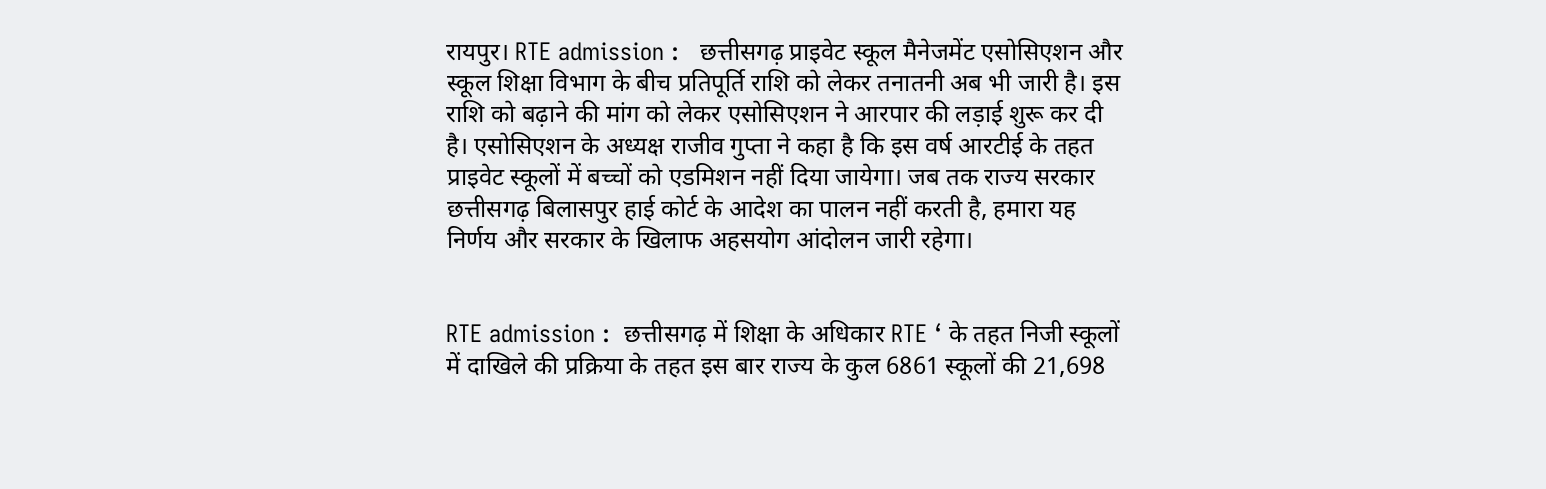रायपुर। RTE admission :   छत्तीसगढ़ प्राइवेट स्कूल मैनेजमेंट एसोसिएशन और स्कूल शिक्षा विभाग के बीच प्रतिपूर्ति राशि को लेकर तनातनी अब भी जारी है। इस राशि को बढ़ाने की मांग को लेकर एसोसिएशन ने आरपार की लड़ाई शुरू कर दी है। एसोसिएशन के अध्यक्ष राजीव गुप्ता ने कहा है कि इस वर्ष आरटीई के तहत प्राइवेट स्कूलों में बच्चों को एडमिशन नहीं दिया जायेगा। जब तक राज्य सरकार छत्तीसगढ़ बिलासपुर हाई कोर्ट के आदेश का पालन नहीं करती है, हमारा यह निर्णय और सरकार के खिलाफ अहसयोग आंदोलन जारी रहेगा।


RTE admission :  छत्तीसगढ़ में शिक्षा के अधिकार RTE ‘ के तहत निजी स्कूलों में दाखिले की प्रक्रिया के तहत इस बार राज्य के कुल 6861 स्कूलों की 21,698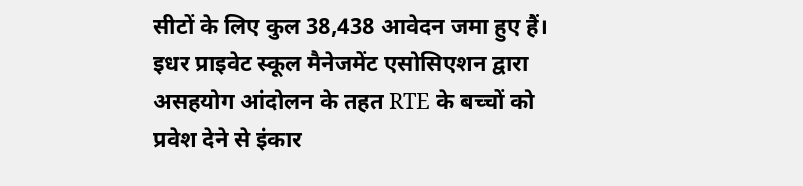सीटों के लिए कुल 38,438 आवेदन जमा हुए हैं। इधर प्राइवेट स्कूल मैनेजमेंट एसोसिएशन द्वारा असहयोग आंदोलन के तहत RTE के बच्चों को प्रवेश देने से इंकार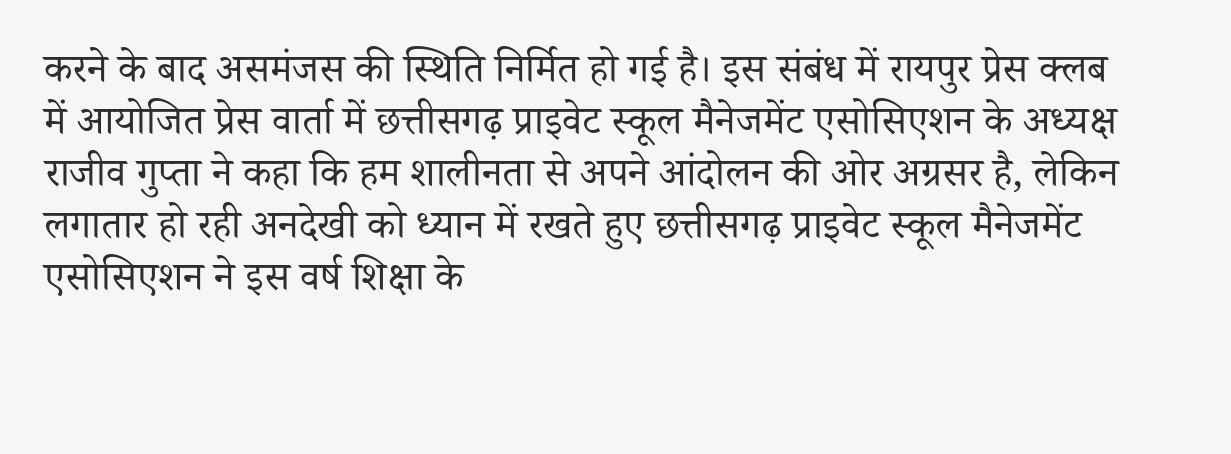करने के बाद असमंजस की स्थिति निर्मित हो गई है। इस संबंध में रायपुर प्रेस क्लब में आयोजित प्रेस वार्ता में छत्तीसगढ़ प्राइवेट स्कूल मैनेजमेंट एसोसिएशन के अध्यक्ष राजीव गुप्ता ने कहा कि हम शालीनता से अपने आंदोलन की ओर अग्रसर है, लेकिन लगातार हो रही अनदेखी को ध्यान में रखते हुए छत्तीसगढ़ प्राइवेट स्कूल मैनेजमेंट एसोसिएशन ने इस वर्ष शिक्षा के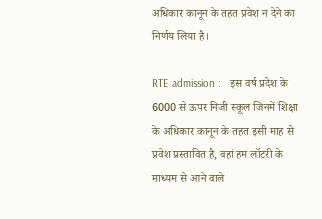अधिकार कानून के तहत प्रवेश न देने का निर्णय लिया है।

RTE admission :   इस वर्ष प्रदेश के 6000 से ऊपर निजी स्कूल जिनमें शिक्षा के अधिकार कानून के तहत इसी माह से प्रवेश प्रस्तावित है, वहां हम लॉटरी के माध्यम से आने वाले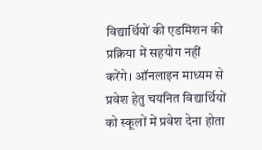विद्यार्थियों की एडमिशन की प्रक्रिया में सहयोग नहीं करेंगे। ऑनलाइन माध्यम से प्रवेश हेतु चयनित विद्यार्थियों को स्कूलों में प्रवेश देना होता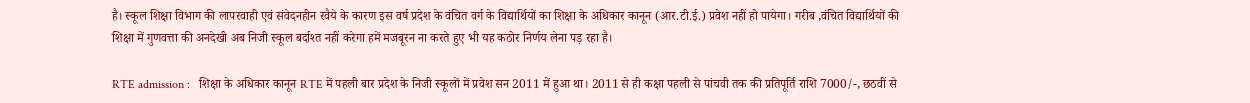है। स्कूल शिक्षा विभाग की लापरवाही एवं संवेदनहीन रवैये के कारण इस वर्ष प्रदेश के वंचित वर्ग के विद्यार्थियों का शिक्षा के अधिकार कानून (आर.टी.ई.) प्रवेश नहीं हो पायेगा। गरीब ,वंचित विद्यार्थियों की शिक्षा में गुणवत्ता की अनदेखी अब निजी स्कूल बर्दाश्त नहीं करेगा हमें मजबूरन ना करते हुए भी यह कठोर निर्णय लेना पड़ रहा है।

RTE admission :   शिक्षा के अधिकार कानून RTE में पहली बार प्रदेश के निजी स्कूलों में प्रवेश सन 2011 में हुआ था। 2011 से ही कक्षा पहली से पांचवी तक की प्रतिपूर्ति राशि 7000/-, छठवीं से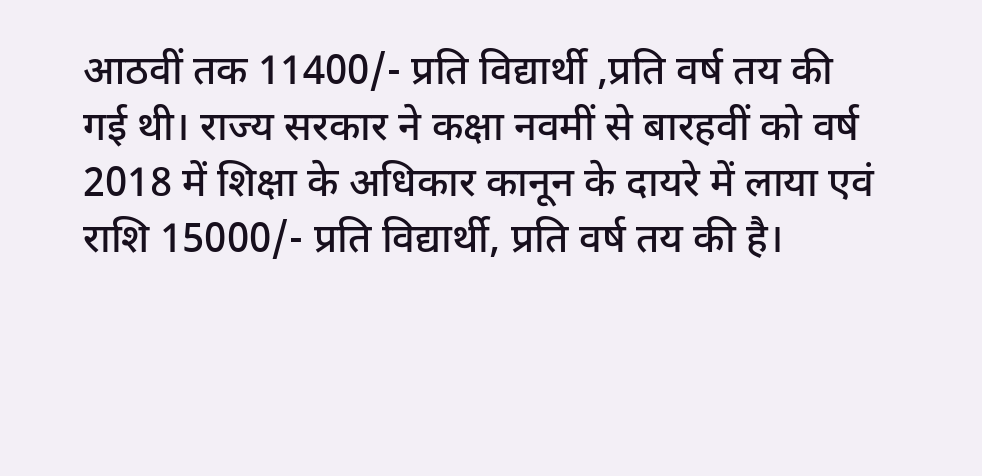आठवीं तक 11400/- प्रति विद्यार्थी ,प्रति वर्ष तय की गई थी। राज्य सरकार ने कक्षा नवमीं से बारहवीं को वर्ष 2018 में शिक्षा के अधिकार कानून के दायरे में लाया एवं राशि 15000/- प्रति विद्यार्थी, प्रति वर्ष तय की है।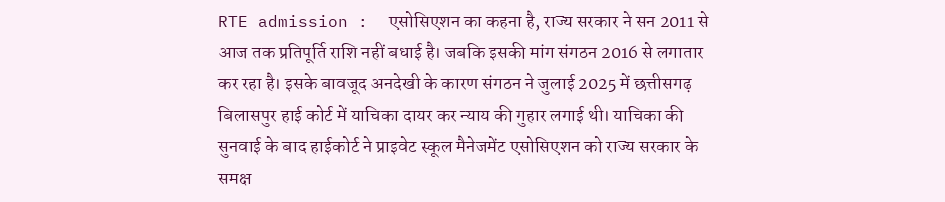RTE admission :  एसोसिएशन का कहना है, राज्य सरकार ने सन 2011 से आज तक प्रतिपूर्ति राशि नहीं बधाई है। जबकि इसकी मांग संगठन 2016 से लगातार कर रहा है। इसके बावजूद अनदेखी के कारण संगठन ने जुलाई 2025 में छत्तीसगढ़ बिलासपुर हाई कोर्ट में याचिका दायर कर न्याय की गुहार लगाई थी। याचिका की सुनवाई के बाद हाईकोर्ट ने प्राइवेट स्कूल मैनेजमेंट एसोसिएशन को राज्य सरकार के समक्ष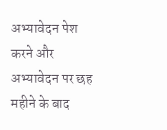अभ्यावेदन पेश करने और अभ्यावेदन पर छह महीने के बाद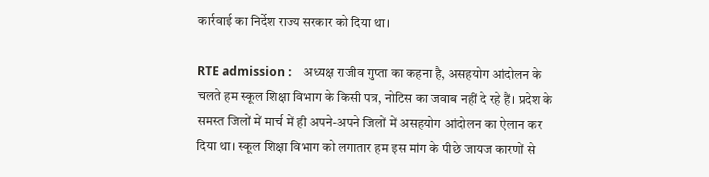कार्रवाई का निर्देश राज्य सरकार को दिया था।

RTE admission :    अध्यक्ष राजीव गुप्ता का कहना है, असहयोग आंदोलन के चलते हम स्कूल शिक्षा विभाग के किसी पत्र, नोटिस का जवाब नहीं दे रहे हैं। प्रदेश के समस्त जिलों में मार्च में ही अपने-अपने जिलों में असहयोग आंदोलन का ऐलान कर दिया था। स्कूल शिक्षा विभाग को लगातार हम इस मांग के पीछे जायज कारणों से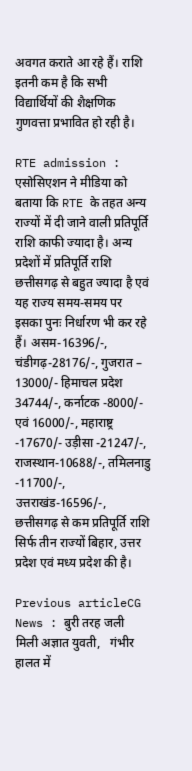अवगत कराते आ रहे हैं। राशि इतनी कम है कि सभी विद्यार्थियों की शैक्षणिक गुणवत्ता प्रभावित हो रही है।

RTE admission :    एसोसिएशन ने मीडिया को बताया कि RTE के तहत अन्य राज्यों में दी जाने वाली प्रतिपूर्ति राशि काफी ज्यादा है। अन्य प्रदेशों में प्रतिपूर्ति राशि छत्तीसगढ़ से बहुत ज्यादा है एवं यह राज्य समय-समय पर इसका पुनः निर्धारण भी कर रहे हैं। असम-16396/-, चंडीगढ़-28176/-, गुजरात – 13000/- हिमाचल प्रदेश 34744/-, कर्नाटक -8000/- एवं 16000/-, महाराष्ट्र -17670/- उड़ीसा -21247/-, राजस्थान-10688/-, तमिलनाडु -11700/-, उत्तराखंड-16596/-, छत्तीसगढ़ से कम प्रतिपूर्ति राशि सिर्फ तीन राज्यों बिहार, उत्तर प्रदेश एवं मध्य प्रदेश की है।

Previous articleCG News : बुरी तरह जली  मिली अज्ञात युवती,   गंभीर  हालत में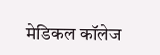मेडिकल कॉलेज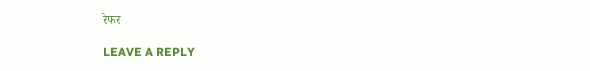रेफर

LEAVE A REPLY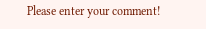Please enter your comment!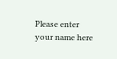Please enter your name here